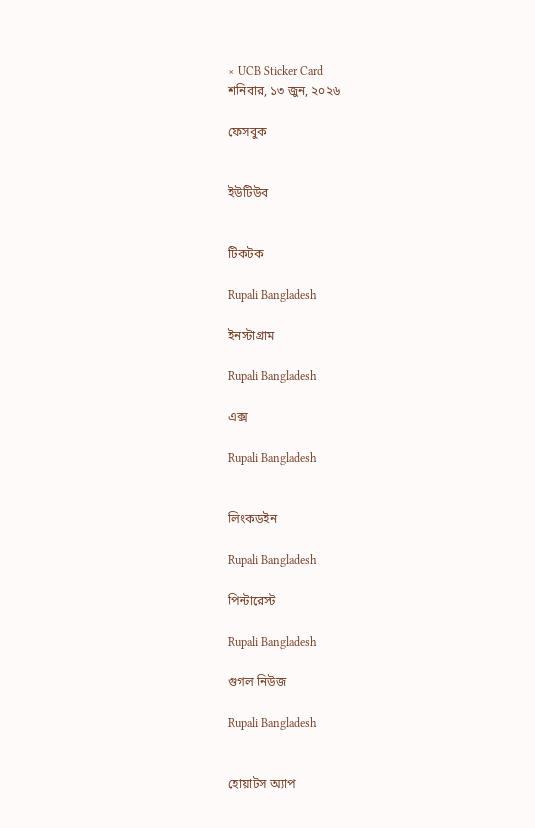× UCB Sticker Card
শনিবার, ১৩ জুন, ২০২৬

ফেসবুক


ইউটিউব


টিকটক

Rupali Bangladesh

ইনস্টাগ্রাম

Rupali Bangladesh

এক্স

Rupali Bangladesh


লিংকডইন

Rupali Bangladesh

পিন্টারেস্ট

Rupali Bangladesh

গুগল নিউজ

Rupali Bangladesh


হোয়াটস অ্যাপ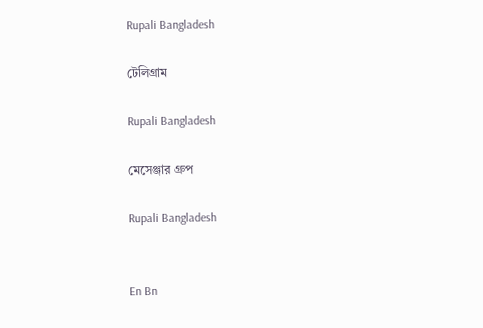Rupali Bangladesh

টেলিগ্রাম

Rupali Bangladesh

মেসেঞ্জার গ্রুপ

Rupali Bangladesh


En Bn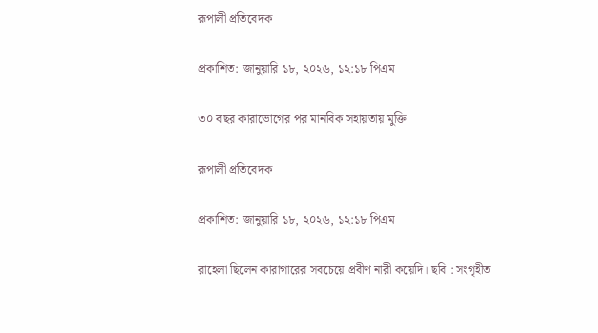রূপালী প্রতিবেদক

প্রকাশিত: জানুয়ারি ১৮, ২০২৬, ১২:১৮ পিএম

৩০ বছর কারাভোগের পর মানবিক সহায়তায় মুক্তি

রূপালী প্রতিবেদক

প্রকাশিত: জানুয়ারি ১৮, ২০২৬, ১২:১৮ পিএম

রাহেলা ছিলেন কারাগারের সবচেয়ে প্রবীণ নারী কয়েদি। ছবি : সংগৃহীত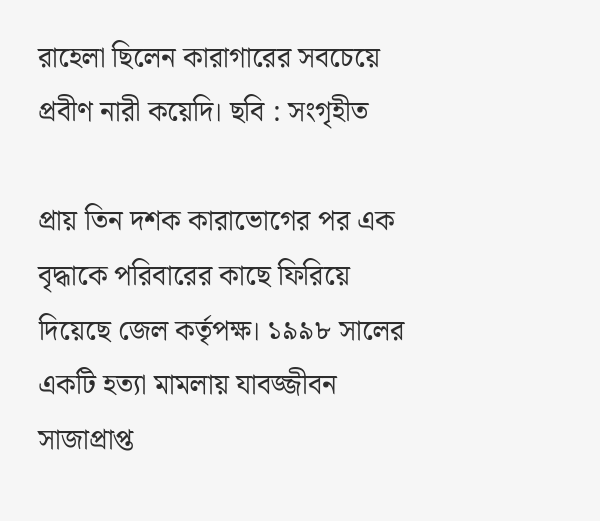রাহেলা ছিলেন কারাগারের সবচেয়ে প্রবীণ নারী কয়েদি। ছবি : সংগৃহীত

প্রায় তিন দশক কারাভোগের পর এক বৃদ্ধাকে পরিবারের কাছে ফিরিয়ে দিয়েছে জেল কর্তৃপক্ষ। ১৯৯৮ সালের একটি হত্যা মামলায় যাবজ্জীবন সাজাপ্রাপ্ত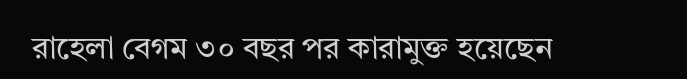রাহেলা বেগম ৩০ বছর পর কারামুক্ত হয়েছেন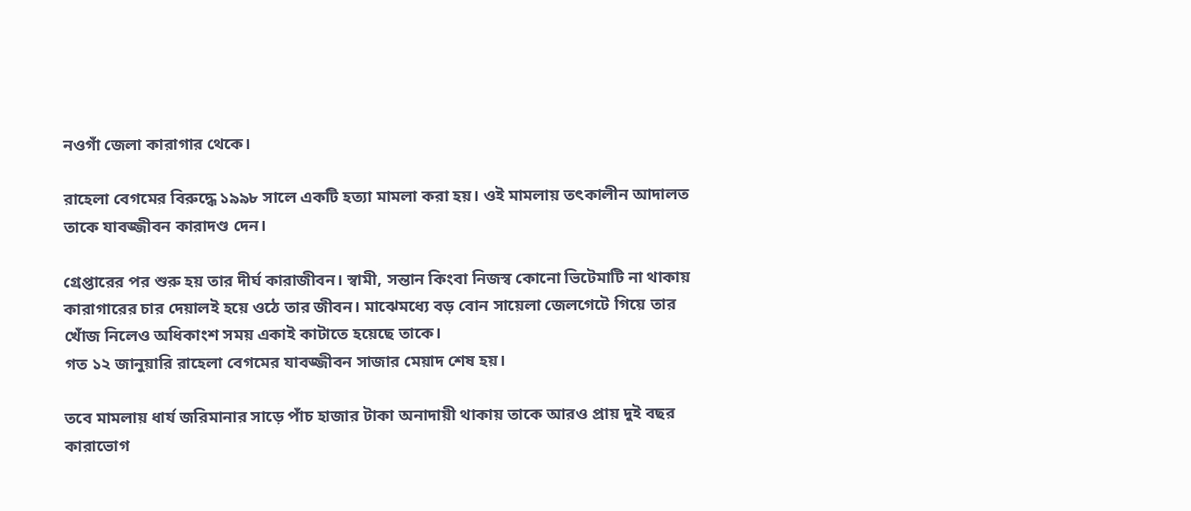নওগাঁ জেলা কারাগার থেকে।

রাহেলা বেগমের বিরুদ্ধে ১৯৯৮ সালে একটি হত্যা মামলা করা হয়। ওই মামলায় তৎকালীন আদালত তাকে যাবজ্জীবন কারাদণ্ড দেন।

গ্রেপ্তারের পর শুরু হয় তার দীর্ঘ কারাজীবন। স্বামী, সন্তান কিংবা নিজস্ব কোনো ভিটেমাটি না থাকায় কারাগারের চার দেয়ালই হয়ে ওঠে তার জীবন। মাঝেমধ্যে বড় বোন সায়েলা জেলগেটে গিয়ে তার খোঁজ নিলেও অধিকাংশ সময় একাই কাটাতে হয়েছে তাকে।
গত ১২ জানুয়ারি রাহেলা বেগমের যাবজ্জীবন সাজার মেয়াদ শেষ হয়।

তবে মামলায় ধার্য জরিমানার সাড়ে পাঁচ হাজার টাকা অনাদায়ী থাকায় তাকে আরও প্রায় দুই বছর কারাভোগ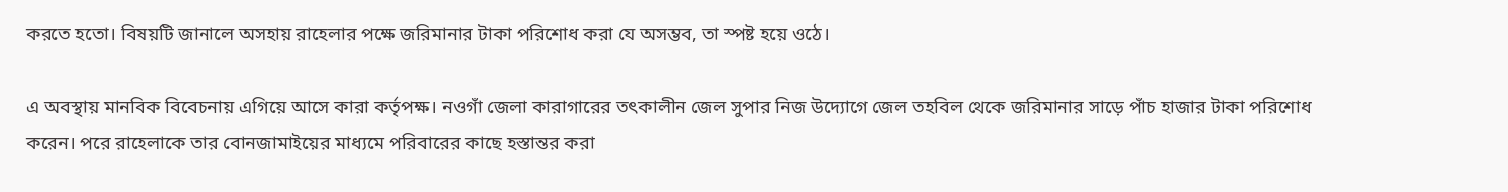করতে হতো। বিষয়টি জানালে অসহায় রাহেলার পক্ষে জরিমানার টাকা পরিশোধ করা যে অসম্ভব, তা স্পষ্ট হয়ে ওঠে।

এ অবস্থায় মানবিক বিবেচনায় এগিয়ে আসে কারা কর্তৃপক্ষ। নওগাঁ জেলা কারাগারের তৎকালীন জেল সুপার নিজ উদ্যোগে জেল তহবিল থেকে জরিমানার সাড়ে পাঁচ হাজার টাকা পরিশোধ করেন। পরে রাহেলাকে তার বোনজামাইয়ের মাধ্যমে পরিবারের কাছে হস্তান্তর করা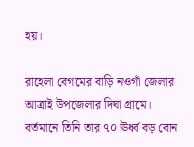হয়।

রাহেলা বেগমের বাড়ি নওগাঁ জেলার আত্রাই উপজেলার দিঘা গ্রামে। বর্তমানে তিনি তার ৭০ ঊর্ধ্ব বড় বোন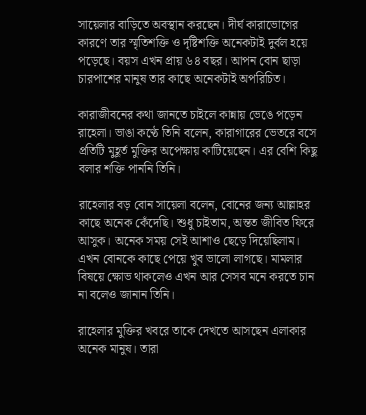সায়েলার বাড়িতে অবস্থান করছেন। দীর্ঘ কারাভোগের কারণে তার স্মৃতিশক্তি ও দৃষ্টিশক্তি অনেকটাই দুর্বল হয়ে পড়েছে। বয়স এখন প্রায় ৬৪ বছর। আপন বোন ছাড়া চারপাশের মানুষ তার কাছে অনেকটাই অপরিচিত।

কারাজীবনের কথা জানতে চাইলে কান্নায় ভেঙে পড়েন রাহেলা। ভাঙা কণ্ঠে তিনি বলেন, কারাগারের ভেতরে বসে প্রতিটি মুহূর্ত মুক্তির অপেক্ষায় কাটিয়েছেন। এর বেশি কিছু বলার শক্তি পাননি তিনি।

রাহেলার বড় বোন সায়েলা বলেন, বোনের জন্য আল্লাহর কাছে অনেক কেঁদেছি। শুধু চাইতাম, অন্তত জীবিত ফিরে আসুক। অনেক সময় সেই আশাও ছেড়ে দিয়েছিলাম। এখন বোনকে কাছে পেয়ে খুব ভালো লাগছে। মামলার বিষয়ে ক্ষোভ থাকলেও এখন আর সেসব মনে করতে চান না বলেও জানান তিনি।

রাহেলার মুক্তির খবরে তাকে দেখতে আসছেন এলাকার অনেক মানুষ। তারা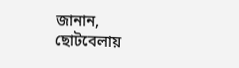জানান, ছোটবেলায়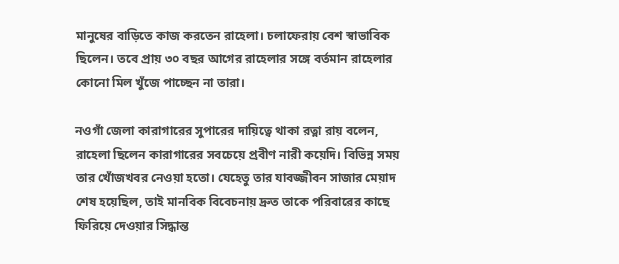মানুষের বাড়িতে কাজ করতেন রাহেলা। চলাফেরায় বেশ স্বাভাবিক ছিলেন। তবে প্রায় ৩০ বছর আগের রাহেলার সঙ্গে বর্তমান রাহেলার কোনো মিল খুঁজে পাচ্ছেন না তারা।

নওগাঁ জেলা কারাগারের সুপারের দায়িত্বে থাকা রত্না রায় বলেন, রাহেলা ছিলেন কারাগারের সবচেয়ে প্রবীণ নারী কয়েদি। বিভিন্ন সময় তার খোঁজখবর নেওয়া হতো। যেহেতু তার যাবজ্জীবন সাজার মেয়াদ শেষ হয়েছিল, তাই মানবিক বিবেচনায় দ্রুত তাকে পরিবারের কাছে ফিরিয়ে দেওয়ার সিদ্ধান্ত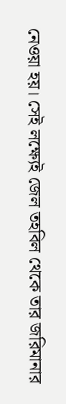নেওয়া হয়। সেই লক্ষ্যেই জেল তহবিল থেকে তার জরিমানার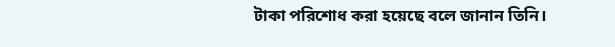টাকা পরিশোধ করা হয়েছে বলে জানান তিনি।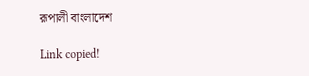রূপালী বাংলাদেশ

Link copied!